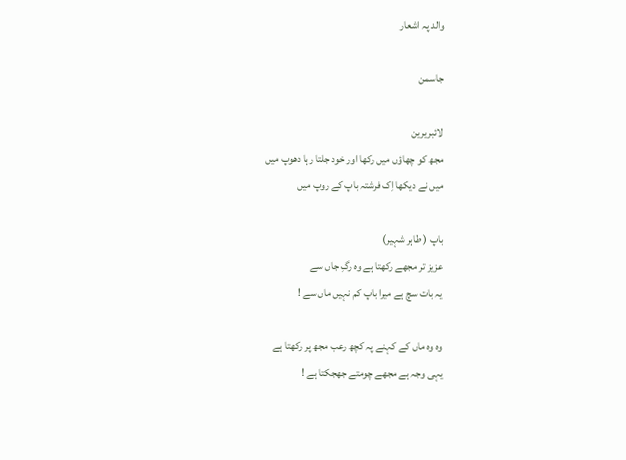والد پہ اشعار

جاسمن

لائبریرین
مجھ کو چھاؤں میں رکھا اور خود جلتا رہا دھوپ میں
میں نے دیکھا اِک فرشتہ باپ کے روپ میں

باپ ( طاہر شہیر)
عزیز تر مجھے رکھتا ہے وہ رگِ جاں سے
یہ بات سچ ہے میرا باپ کم نہیں ماں سے !

وہ وہ ماں کے کہنے پہ کچھ رعب مجھ پر رکھتا ہے
یہی وجہ ہے مجھے چومتے جھجکتا ہے !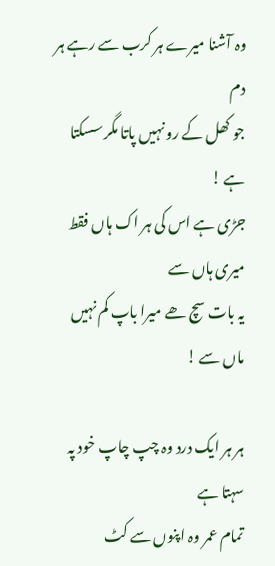وہ آشنا میرے ہر کرب سے رہے ہر دم
جو کھل کے رو نہیں پاتا مگر سسکتا ہے !
جڑی ہے اس کی ہر اک ہاں فقط میری ہاں سے
یہ بات سچ ھے میرا باپ کم نہیں ماں سے !

ہر ہر ایک درد وہ چپ چاپ خود پہ سہتا ہے
تمام عمر وہ اپنوں سے کٹ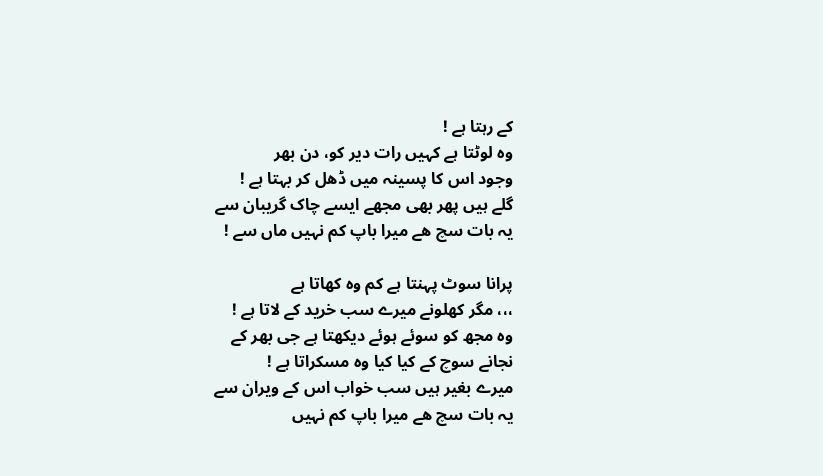کے رہتا ہے !
وہ لوٹتا ہے کہیں رات دیر کو، دن بھر
وجود اس کا پسینہ میں ڈھل کر بہتا ہے !
گلے ہیں پھر بھی مجھے ایسے چاک گریبان سے
یہ بات سچ ھے میرا باپ کم نہیں ماں سے !

پرانا سوٹ پہنتا ہے کم وہ کھاتا ہے
،،، مگر کھلونے میرے سب خرید کے لاتا ہے !
وہ مجھ کو سوئے ہوئے دیکھتا ہے جی بھر کے
نجانے سوچ کے کیا کیا وہ مسکراتا ہے !
میرے بغیر ہیں سب خواب اس کے ویران سے
یہ بات سچ ھے میرا باپ کم نہیں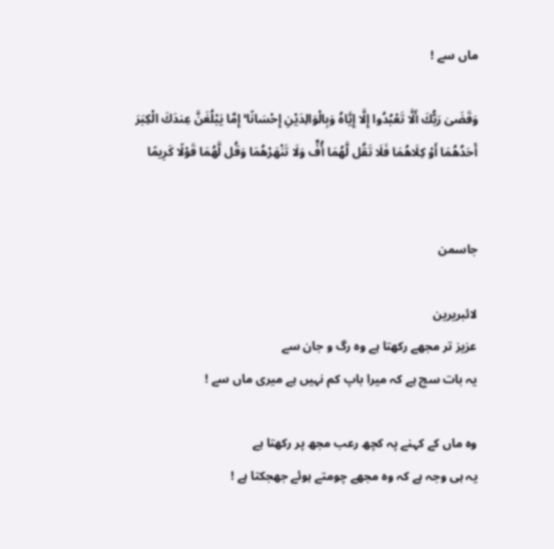ماں سے !

وَقَضَىٰ رَبُّكَ أَلَّا تَعْبُدُوا إِلَّا إِيَّاهُ وَبِالْوَالِدَيْنِ إِحْسَانًا ۚ إِمَّا يَبْلُغَنَّ عِندَكَ الْكِبَرَ أَحَدُهُمَا أَوْ كِلَاهُمَا فَلَا تَقُل لَّهُمَا أُفٍّ وَلَا تَنْهَرْهُمَا وَقُل لَّهُمَا قَوْلًا كَرِيمًا


جاسمن

لائبریرین
عزیز تر مجھے رکھتا ہے وہ رگ و جان سے
یہ بات سچ ہے کہ میرا باپ کم نہیں ہے میری ماں سے !

وہ ماں کے کہنے پہ کچھ رعب مجھ پر رکھتا ہے
یہ ہی وجہ ہے کہ وہ مجھے چومتے ہوئے جھجکتا ہے !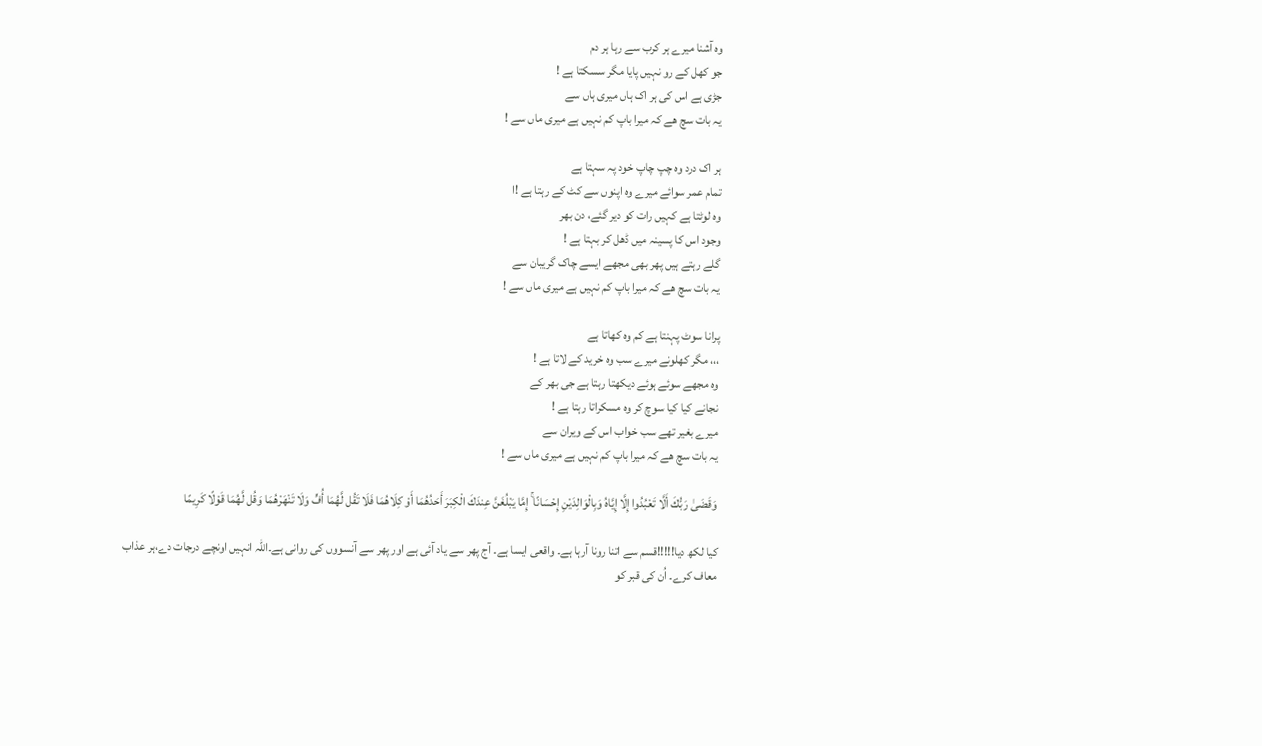وہ آشنا میرے ہر کرب سے رہا ہر دم
جو کھل کے رو نہیں پایا مگر سسکتا ہے !
جڑی ہے اس کی ہر اک ہاں میری ہاں سے
یہ بات سچ ھے کہ میرا باپ کم نہیں ہے میری ماں سے !

ہر اک درد وہ چپ چاپ خود پہ سہتا ہے
تمام عمر سوائے میرے وہ اپنوں سے کٹ کے رہتا ہے !ا
وہ لوٹتا ہے کہیں رات کو دیر گئے، دن بھر
وجود اس کا پسینہ میں ڈھل کر بہتا ہے !
گلے رہتے ہیں پھر بھی مجھے ایسے چاک گریبان سے
یہ بات سچ ھے کہ میرا باپ کم نہیں ہے میری ماں سے !

پرانا سوٹ پہنتا ہے کم وہ کھاتا ہے
،،، مگر کھلونے میرے سب وہ خرید کے لاتا ہے !
وہ مجھے سوئے ہوئے دیکھتا رہتا ہے جی بھر کے
نجانے کیا کیا سوچ کر وہ مسکراتا رہتا ہے !
میرے بغیر تھے سب خواب اس کے ویران سے
یہ بات سچ ھے کہ میرا باپ کم نہیں ہے میری ماں سے !

وَقَضَىٰ رَبُّكَ أَلَّا تَعْبُدُوا إِلَّا إِيَّاهُ وَبِالْوَالِدَيْنِ إِحْسَانًا ۚ إِمَّا يَبْلُغَنَّ عِندَكَ الْكِبَرَ أَحَدُهُمَا أَوْ كِلَاهُمَا فَلَا تَقُل لَّهُمَا أُفٍّ وَلَا تَنْهَرْهُمَا وَقُل لَّهُمَا قَوْلًا كَرِيمًا

کیا لکھ دیا!!!!!قسم سے اتنا رونا آرہا ہے۔ واقعی ایسا ہے۔ آج پھر سے یاد آئی ہے اور پھر سے آنسووں کی روانی ہے۔اللہ انہیں اونچے درجات دے،ہر عذاب معاف کرے۔ اُن کی قبر کو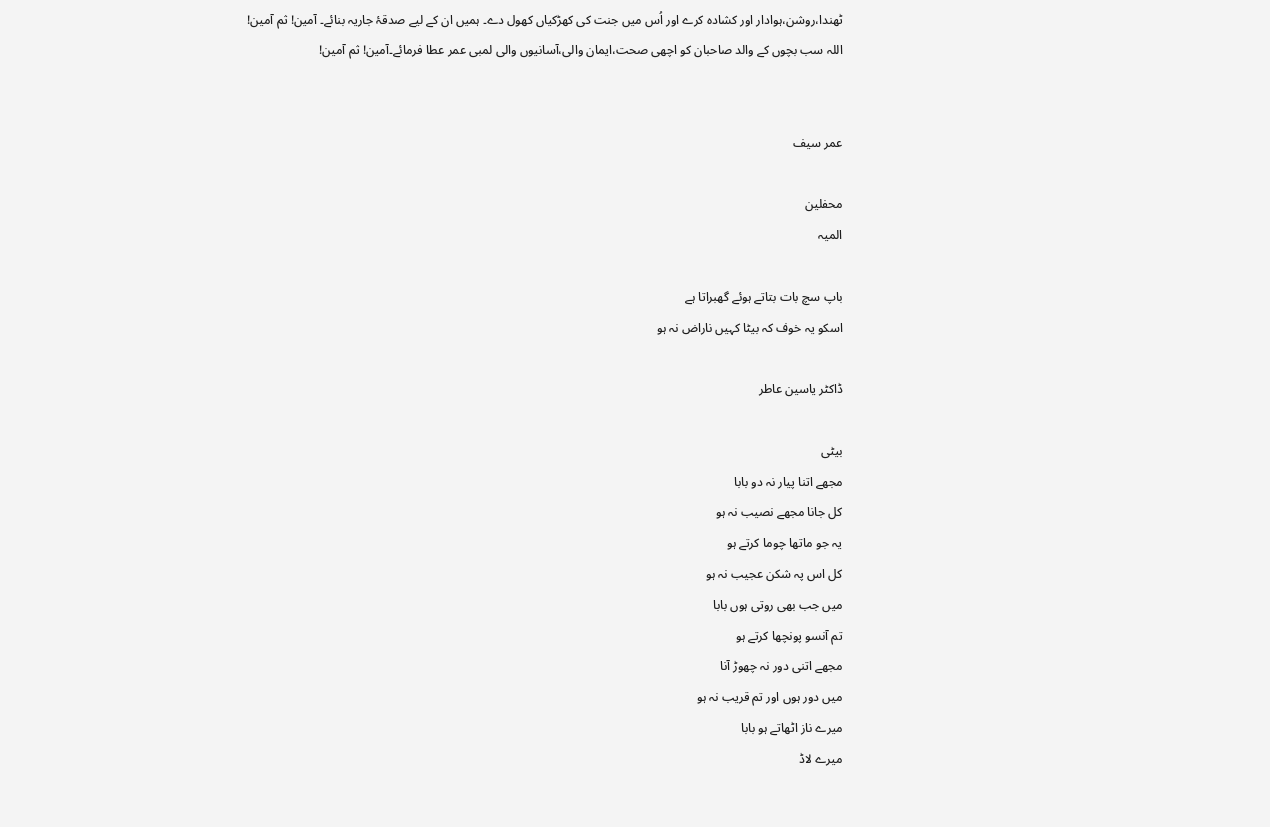ٹھندا،روشن،ہوادار اور کشادہ کرے اور اُس میں جنت کی کھڑکیاں کھول دے۔ ہمیں ان کے لیے صدقۂ جاریہ بنائے۔ آمین! ثم آمین!
اللہ سب بچوں کے والد صاحبان کو اچھی صحت،ایمان والی،آسانیوں والی لمبی عمر عطا فرمائے۔آمین! ثم آمین!


عمر سیف

محفلین
المیہ

باپ سچ بات بتاتے ہوئے گھبراتا ہے
اسکو یہ خوف کہ بیٹا کہیں ناراض نہ ہو

ڈاکٹر یاسین عاطر

بیٹی
مجھے اتنا پیار نہ دو بابا
کل جانا مجھے نصیب نہ ہو
یہ جو ماتھا چوما کرتے ہو
کل اس پہ شکن عجیب نہ ہو
میں جب بھی روتی ہوں بابا
تم آنسو پونچھا کرتے ہو
مجھے اتنی دور نہ چھوڑ آنا
میں دور ہوں اور تم قریب نہ ہو
میرے ناز اٹھاتے ہو بابا
میرے لاڈ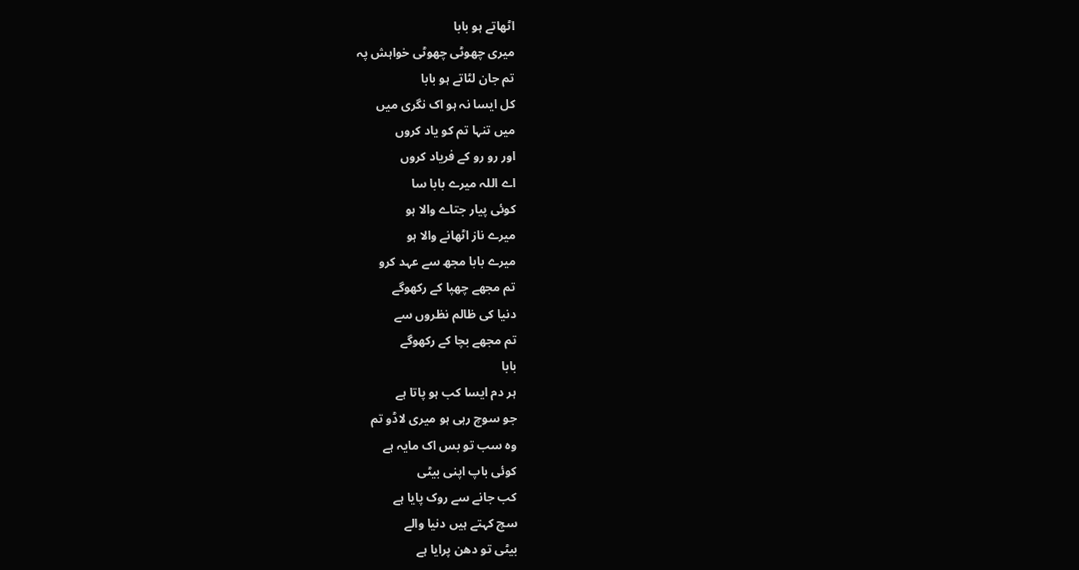اٹھاتے ہو بابا
میری چھوٹی چھوٹی خواہش پہ
تم جان لٹاتے ہو بابا
کل ایسا نہ ہو اک نگری میں
میں تنہا تم کو یاد کروں
اور رو رو کے فریاد کروں
اے اللہ میرے بابا سا
کوئی پیار جتاے والا ہو
میرے ناز اٹھانے والا ہو
میرے بابا مجھ سے عہد کرو
تم مجھے چھپا کے رکھوگے
دنیا کی ظالم نظروں سے
تم مجھے بچا کے رکھوگے
بابا
ہر دم ایسا کب ہو پاتا ہے
جو سوچ رہی ہو میری لاڈو تم
وہ سب تو بس اک مایہ ہے
کوئی باپ اپنی بیٹی
کب جانے سے روک پایا ہے
سچ کہتے ہیں دنیا والے
بیٹی تو دھن پرایا ہے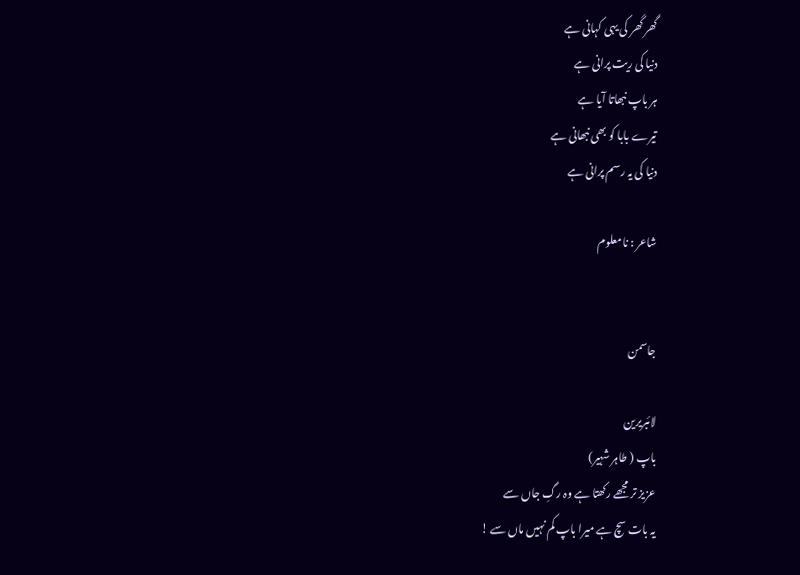گھر گھر کی یہی کہانی ہے
دنیا کی ریت پرانی ہے
ہر باپ نبھاتا آیا ہے
تیرے بابا کو بھی نبھانی ہے
دنیا کی یہ رسم پرانی ہے

شاعر : نامعلوم


جاسمن

لائبریرین
باپ ( طاہر شہیر)
عزیز تر مجھے رکھتا ہے وہ رگِ جاں سے
یہ بات سچ ہے میرا باپ کم نہیں ماں سے !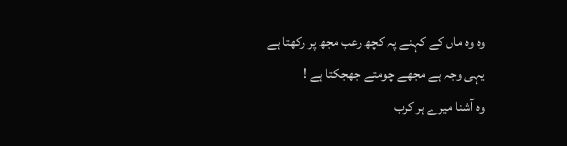وہ وہ ماں کے کہنے پہ کچھ رعب مجھ پر رکھتا ہے
یہی وجہ ہے مجھے چومتے جھجکتا ہے !
وہ آشنا میرے ہر کرب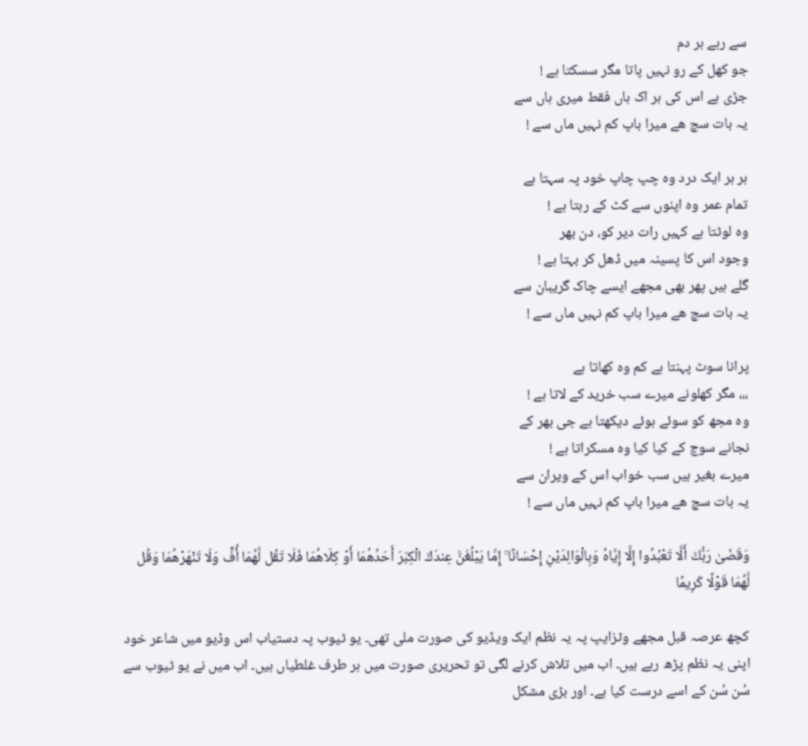سے رہے ہر دم
جو کھل کے رو نہیں پاتا مگر سسکتا ہے !
جڑی ہے اس کی ہر اک ہاں فقط میری ہاں سے
یہ بات سچ ھے میرا باپ کم نہیں ماں سے !

ہر ہر ایک درد وہ چپ چاپ خود پہ سہتا ہے
تمام عمر وہ اپنوں سے کٹ کے رہتا ہے !
وہ لوٹتا ہے کہیں رات دیر کو، دن بھر
وجود اس کا پسینہ میں ڈھل کر بہتا ہے !
گلے ہیں پھر بھی مجھے ایسے چاک گریبان سے
یہ بات سچ ھے میرا باپ کم نہیں ماں سے !

پرانا سوٹ پہنتا ہے کم وہ کھاتا ہے
،،، مگر کھلونے میرے سب خرید کے لاتا ہے !
وہ مجھ کو سوئے ہوئے دیکھتا ہے جی بھر کے
نجانے سوچ کے کیا کیا وہ مسکراتا ہے !
میرے بغیر ہیں سب خواب اس کے ویران سے
یہ بات سچ ھے میرا باپ کم نہیں ماں سے !

وَقَضَىٰ رَبُّكَ أَلَّا تَعْبُدُوا إِلَّا إِيَّاهُ وَبِالْوَالِدَيْنِ إِحْسَانًا ۚ إِمَّا يَبْلُغَنَّ عِندَكَ الْكِبَرَ أَحَدُهُمَا أَوْ كِلَاهُمَا فَلَا تَقُل لَّهُمَا أُفٍّ وَلَا تَنْهَرْهُمَا وَقُل لَّهُمَا قَوْلًا كَرِيمًا

کچھ عرصہ قبل مجھے وٹزایپ پہ یہ نظم ایک ویڈیو کی صورت ملی تھی۔ یو ٹیوب پہ دستیاب اس وڈیو میں شاعر خود اپنی یہ نظم پڑھ رہے ہیں۔ اب میں تلاش کرنے لگی تو تحریری صورت میں ہر طرف غلطیاں ہیں۔ اب میں نے یو ٹیوب سے سُن سُن کے اسے درست کیا ہے۔ اور بڑی مشکل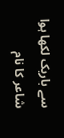سے باریک لکھا ہوا شاعر کا نام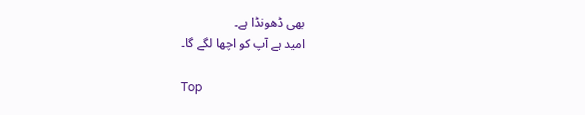بھی ڈھونڈا ہے۔
امید ہے آپ کو اچھا لگے گا۔

Top